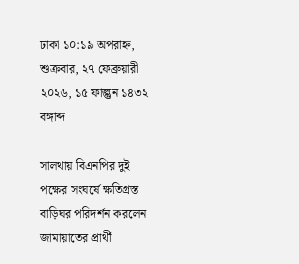ঢাকা ১০:১৯ অপরাহ্ন, শুক্রবার, ২৭ ফেব্রুয়ারী ২০২৬, ১৫ ফাল্গুন ১৪৩২ বঙ্গাব্দ

সালথায় বিএনপির দুই পক্ষের সংঘর্ষে ক্ষতিগ্রস্ত বাড়িঘর পরিদর্শন করলেন জামায়াতের প্রার্থী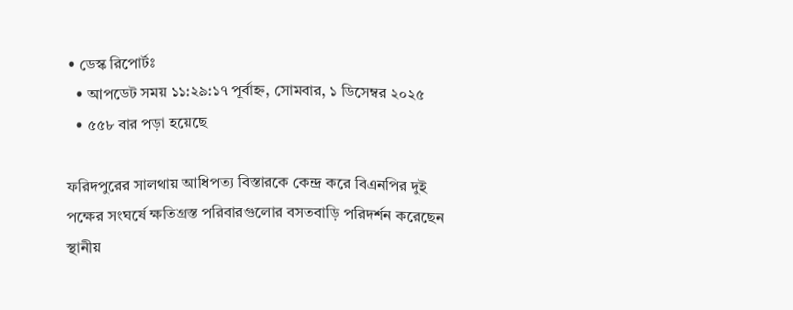• ডেস্ক রিপোর্টঃ
  • আপডেট সময় ১১:২৯:১৭ পূর্বাহ্ন, সোমবার, ১ ডিসেম্বর ২০২৫
  • ৫৫৮ বার পড়া হয়েছে

ফরিদপুরের সালথায় আধিপত্য বিস্তারকে কেন্দ্র করে বিএনপির দুই পক্ষের সংঘর্ষে ক্ষতিগ্রস্ত পরিবারগুলোর বসতবাড়ি পরিদর্শন করেছেন স্থানীয়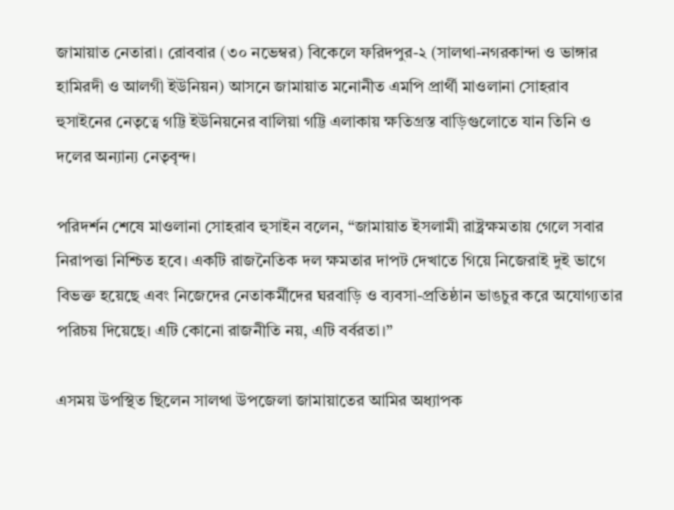জামায়াত নেতারা। রোববার (৩০ নভেম্বর) বিকেলে ফরিদপুর-২ (সালথা-নগরকান্দা ও ভাঙ্গার হামিরদী ও আলগী ইউনিয়ন) আসনে জামায়াত মনোনীত এমপি প্রার্থী মাওলানা সোহরাব হুসাইনের নেতৃত্বে গট্টি ইউনিয়নের বালিয়া গট্টি এলাকায় ক্ষতিগ্রস্ত বাড়িগুলোতে যান তিনি ও দলের অন্যান্য নেতৃবৃন্দ।

পরিদর্শন শেষে মাওলানা সোহরাব হুসাইন বলেন, “জামায়াত ইসলামী রাষ্ট্রক্ষমতায় গেলে সবার নিরাপত্তা নিশ্চিত হবে। একটি রাজনৈতিক দল ক্ষমতার দাপট দেখাতে গিয়ে নিজেরাই দুই ভাগে বিভক্ত হয়েছে এবং নিজেদের নেতাকর্মীদের ঘরবাড়ি ও ব্যবসা-প্রতিষ্ঠান ভাঙচুর করে অযোগ্যতার পরিচয় দিয়েছে। এটি কোনো রাজনীতি নয়, এটি বর্বরতা।”

এসময় উপস্থিত ছিলেন সালথা উপজেলা জামায়াতের আমির অধ্যাপক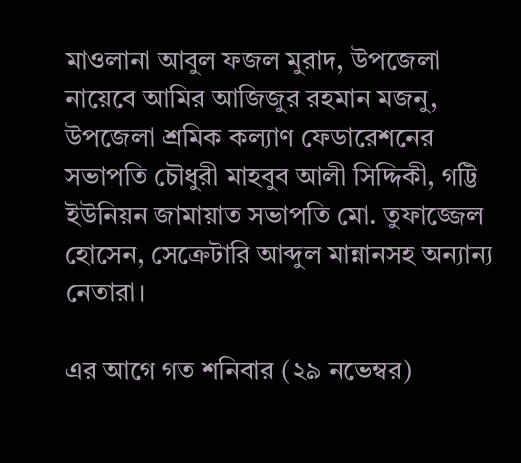মাওলানা আবুল ফজল মুরাদ, উপজেলা নায়েবে আমির আজিজুর রহমান মজনু, উপজেলা শ্রমিক কল্যাণ ফেডারেশনের সভাপতি চৌধুরী মাহবুব আলী সিদ্দিকী, গট্টি ইউনিয়ন জামায়াত সভাপতি মো. তুফাজ্জেল হোসেন, সেক্রেটারি আব্দুল মান্নানসহ অন্যান্য নেতারা।

এর আগে গত শনিবার (২৯ নভেম্বর)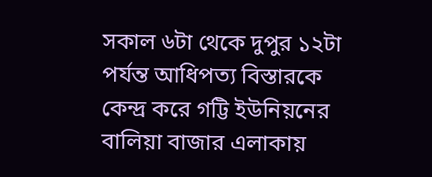সকাল ৬টা থেকে দুপুর ১২টা পর্যন্ত আধিপত্য বিস্তারকে কেন্দ্র করে গট্টি ইউনিয়নের বালিয়া বাজার এলাকায়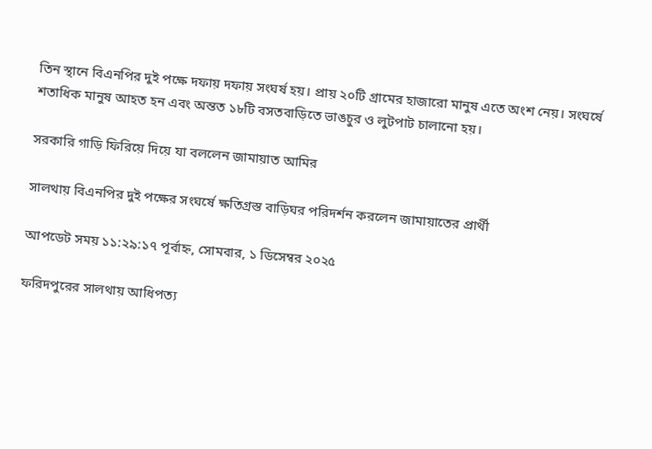তিন স্থানে বিএনপির দুই পক্ষে দফায় দফায় সংঘর্ষ হয়। প্রায় ২০টি গ্রামের হাজারো মানুষ এতে অংশ নেয়। সংঘর্ষে শতাধিক মানুষ আহত হন এবং অন্তত ১৮টি বসতবাড়িতে ভাঙচুর ও লুটপাট চালানো হয়।

সরকারি গাড়ি ফিরিয়ে দিয়ে যা বললেন জামায়াত আমির

সালথায় বিএনপির দুই পক্ষের সংঘর্ষে ক্ষতিগ্রস্ত বাড়িঘর পরিদর্শন করলেন জামায়াতের প্রার্থী

আপডেট সময় ১১:২৯:১৭ পূর্বাহ্ন, সোমবার, ১ ডিসেম্বর ২০২৫

ফরিদপুরের সালথায় আধিপত্য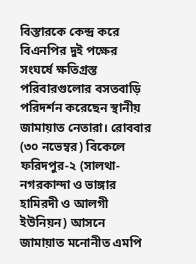বিস্তারকে কেন্দ্র করে বিএনপির দুই পক্ষের সংঘর্ষে ক্ষতিগ্রস্ত পরিবারগুলোর বসতবাড়ি পরিদর্শন করেছেন স্থানীয় জামায়াত নেতারা। রোববার (৩০ নভেম্বর) বিকেলে ফরিদপুর-২ (সালথা-নগরকান্দা ও ভাঙ্গার হামিরদী ও আলগী ইউনিয়ন) আসনে জামায়াত মনোনীত এমপি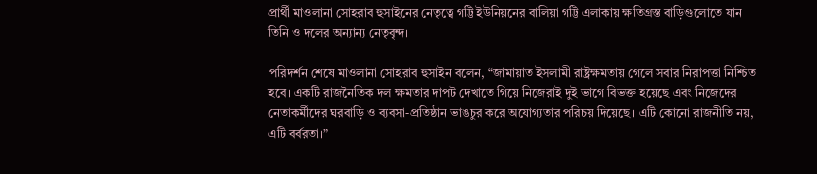প্রার্থী মাওলানা সোহরাব হুসাইনের নেতৃত্বে গট্টি ইউনিয়নের বালিয়া গট্টি এলাকায় ক্ষতিগ্রস্ত বাড়িগুলোতে যান তিনি ও দলের অন্যান্য নেতৃবৃন্দ।

পরিদর্শন শেষে মাওলানা সোহরাব হুসাইন বলেন, “জামায়াত ইসলামী রাষ্ট্রক্ষমতায় গেলে সবার নিরাপত্তা নিশ্চিত হবে। একটি রাজনৈতিক দল ক্ষমতার দাপট দেখাতে গিয়ে নিজেরাই দুই ভাগে বিভক্ত হয়েছে এবং নিজেদের নেতাকর্মীদের ঘরবাড়ি ও ব্যবসা-প্রতিষ্ঠান ভাঙচুর করে অযোগ্যতার পরিচয় দিয়েছে। এটি কোনো রাজনীতি নয়, এটি বর্বরতা।”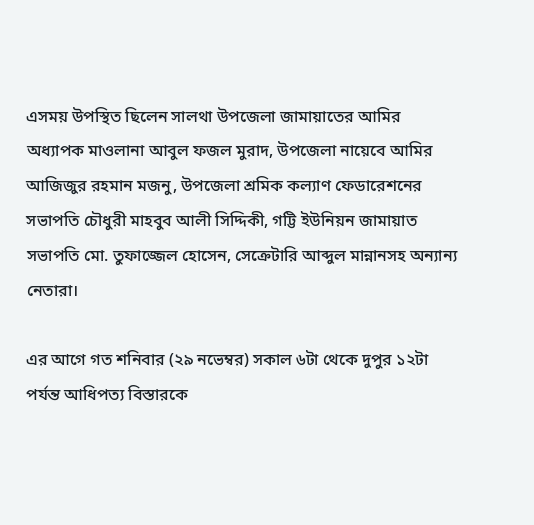এসময় উপস্থিত ছিলেন সালথা উপজেলা জামায়াতের আমির অধ্যাপক মাওলানা আবুল ফজল মুরাদ, উপজেলা নায়েবে আমির আজিজুর রহমান মজনু, উপজেলা শ্রমিক কল্যাণ ফেডারেশনের সভাপতি চৌধুরী মাহবুব আলী সিদ্দিকী, গট্টি ইউনিয়ন জামায়াত সভাপতি মো. তুফাজ্জেল হোসেন, সেক্রেটারি আব্দুল মান্নানসহ অন্যান্য নেতারা।

এর আগে গত শনিবার (২৯ নভেম্বর) সকাল ৬টা থেকে দুপুর ১২টা পর্যন্ত আধিপত্য বিস্তারকে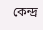কেন্দ্র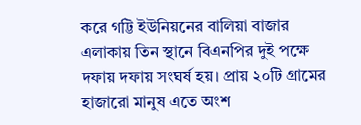করে গট্টি ইউনিয়নের বালিয়া বাজার এলাকায় তিন স্থানে বিএনপির দুই পক্ষে দফায় দফায় সংঘর্ষ হয়। প্রায় ২০টি গ্রামের হাজারো মানুষ এতে অংশ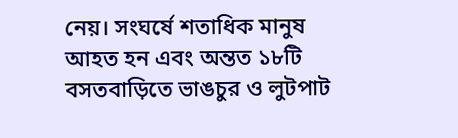নেয়। সংঘর্ষে শতাধিক মানুষ আহত হন এবং অন্তত ১৮টি বসতবাড়িতে ভাঙচুর ও লুটপাট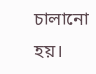চালানো হয়।